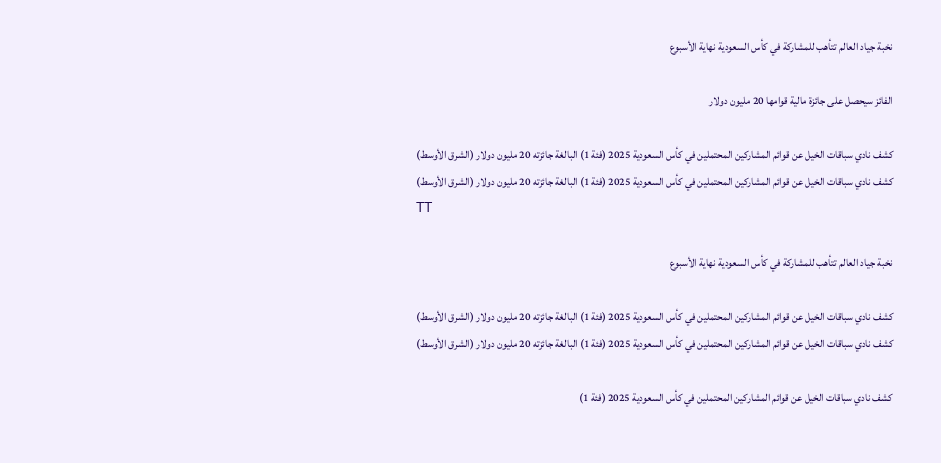نخبة جياد العالم تتأهب للمشاركة في كأس السعودية نهاية الأسبوع

الفائز سيحصل على جائزة مالية قوامها 20 مليون دولار

كشف نادي سباقات الخيل عن قوائم المشاركين المحتملين في كأس السعودية 2025 (فئة 1) البالغة جائزته 20 مليون دولار (الشرق الأوسط)
كشف نادي سباقات الخيل عن قوائم المشاركين المحتملين في كأس السعودية 2025 (فئة 1) البالغة جائزته 20 مليون دولار (الشرق الأوسط)
TT

نخبة جياد العالم تتأهب للمشاركة في كأس السعودية نهاية الأسبوع

كشف نادي سباقات الخيل عن قوائم المشاركين المحتملين في كأس السعودية 2025 (فئة 1) البالغة جائزته 20 مليون دولار (الشرق الأوسط)
كشف نادي سباقات الخيل عن قوائم المشاركين المحتملين في كأس السعودية 2025 (فئة 1) البالغة جائزته 20 مليون دولار (الشرق الأوسط)

كشف نادي سباقات الخيل عن قوائم المشاركين المحتملين في كأس السعودية 2025 (فئة 1)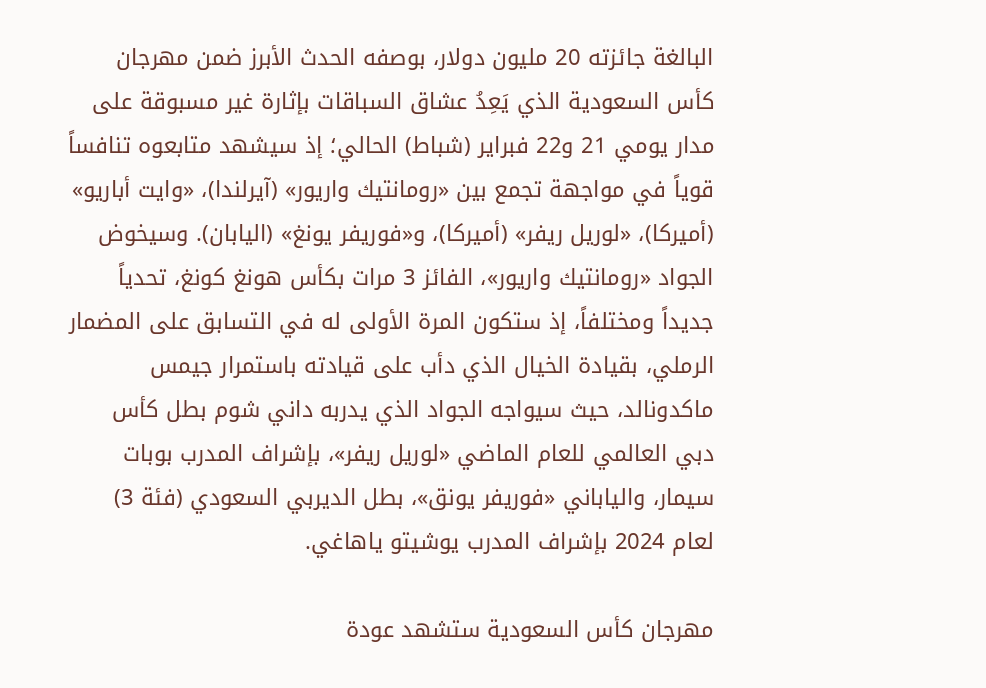البالغة جائزته 20 مليون دولار، بوصفه الحدث الأبرز ضمن مهرجان كأس السعودية الذي يَعِدُ عشاق السباقات بإثارة غير مسبوقة على مدار يومي 21 و22 فبراير (شباط) الحالي؛ إذ سيشهد متابعوه تنافساً قوياً في مواجهة تجمع بين «رومانتيك واريور» (آيرلندا)، «وايت أباريو» (أميركا)، «لوريل ريفر» (أميركا)، و«فوريفر يونغ» (اليابان). وسيخوض الجواد «رومانتيك واريور»، الفائز 3 مرات بكأس هونغ كونغ، تحدياً جديداً ومختلفاً، إذ ستكون المرة الأولى له في التسابق على المضمار الرملي، بقيادة الخيال الذي دأب على قيادته باستمرار جيمس ماكدونالد، حيث سيواجه الجواد الذي يدربه داني شوم بطل كأس دبي العالمي للعام الماضي «لوريل ريفر»، بإشراف المدرب بوبات سيمار، والياباني «فوريفر يونق»، بطل الديربي السعودي (فئة 3) لعام 2024 بإشراف المدرب يوشيتو ياهاغي.

مهرجان كأس السعودية ستشهد عودة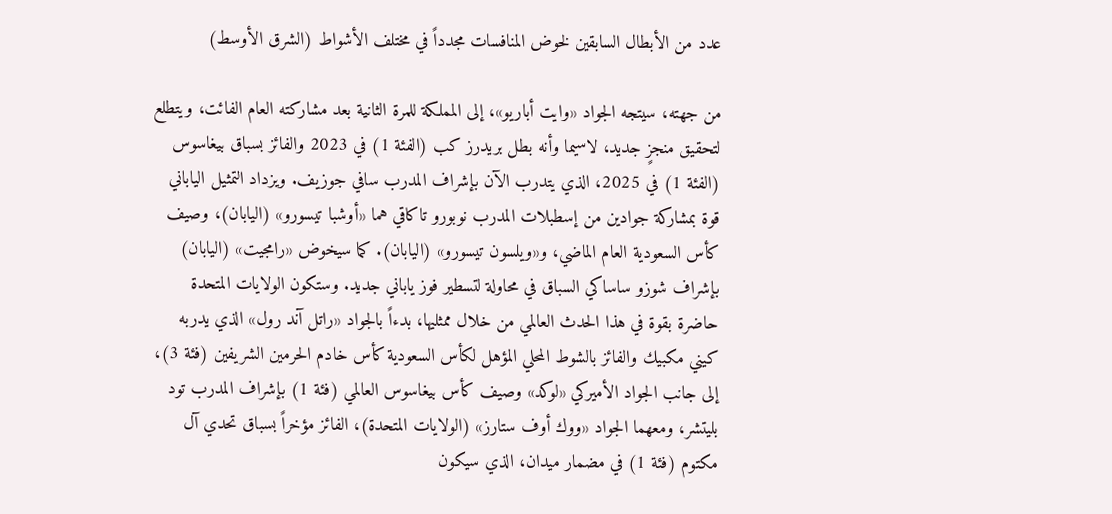عدد من الأبطال السابقين لخوض المنافسات مجدداً في مختلف الأشواط (الشرق الأوسط)

من جهته، سيتجه الجواد «وايت أباريو»، إلى المملكة للمرة الثانية بعد مشاركته العام الفائت، ويتطلع لتحقيق منجزٍ جديد، لاسيما وأنه بطل بريدرز كب (الفئة 1) في 2023 والفائز بسباق بيغاسوس (الفئة 1) في 2025، الذي يتدرب الآن بإشراف المدرب سافي جوزيف. ويزداد التمثيل الياباني قوة بمشاركة جوادين من إسطبلات المدرب نوبورو تاكاقي هما «أوشبا تيسورو» (اليابان)، وصيف كأس السعودية العام الماضي، و«ويلسون تيسورو» (اليابان). كما سيخوض «رامجيت» (اليابان) بإشراف شوزو ساساكي السباق في محاولة لتسطير فوز ياباني جديد. وستكون الولايات المتحدة حاضرة بقوة في هذا الحدث العالمي من خلال ممثليها، بدءاً بالجواد «راتل آند رول» الذي يدربه كيني مكبيك والفائز بالشوط المحلي المؤهل لكأس السعودية كأس خادم الحرمين الشريفين (فئة 3)، إلى جانب الجواد الأميركي «لوكد» وصيف كأس بيغاسوس العالمي (فئة 1) بإشراف المدرب تود بليتشر، ومعهما الجواد «ووك أوف ستارز» (الولايات المتحدة)، الفائز مؤخراً بسباق تحدي آل مكتوم (فئة 1) في مضمار ميدان، الذي سيكون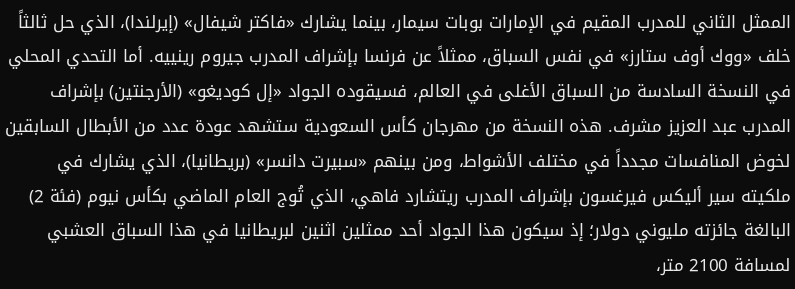الممثل الثاني للمدرب المقيم في الإمارات بوبات سيمار، بينما يشارك «فاكتر شيفال» (إيرلندا)، الذي حل ثالثاً خلف «ووك أوف ستارز» في نفس السباق، ممثلاً عن فرنسا بإشراف المدرب جيروم رينييه. أما التحدي المحلي في النسخة السادسة من السباق الأغلى في العالم، فسيقوده الجواد «إل كوديغو» (الأرجنتين) بإشراف المدرب عبد العزيز مشرف. هذه النسخة من مهرجان كأس السعودية ستشهد عودة عدد من الأبطال السابقين لخوض المنافسات مجدداً في مختلف الأشواط، ومن بينهم «سبيرت دانسر» (بريطانيا)، الذي يشارك في ملكيته سير أليكس فيرغسون بإشراف المدرب ريتشارد فاهي، الذي تُوج العام الماضي بكأس نيوم (فئة 2) البالغة جائزته مليوني دولار؛ إذ سيكون هذا الجواد أحد ممثلين اثنين لبريطانيا في هذا السباق العشبي لمسافة 2100 متر،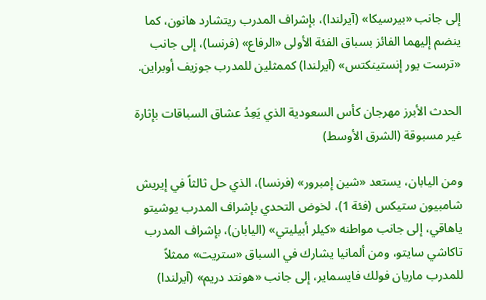إلى جانب «بيرسيكا» (آيرلندا)، بإشراف المدرب ريتشارد هانون، كما ينضم إليهما الفائز بسباق الفئة الأولى «الرفاع» (فرنسا)، إلى جانب «ترست يور إنستينكتس» (آيرلندا) كممثلين للمدرب جوزيف أوبراين.

الحدث الأبرز مهرجان كأس السعودية الذي يَعِدُ عشاق السباقات بإثارة غير مسبوقة (الشرق الأوسط)

ومن اليابان، يستعد «شين إمبرور» (فرنسا)، الذي حل ثالثاً في إيريش شامبيون ستيكس (فئة 1)، لخوض التحدي بإشراف المدرب يوشيتو ياهاقي، إلى جانب مواطنه «كيلر أبيليتي» (اليابان)، بإشراف المدرب تاكاشي سايتو، ومن ألمانيا يشارك في السباق «ستريت» ممثلاً للمدرب ماريان فولك فايسماير، إلى جانب «هونتد دريم» (آيرلندا)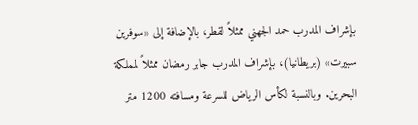بإشراف المدرب حمد الجهني ممثلاً لقطر، بالإضافة إلى «سوفرين سبيرت» (بريطانيا)، بإشراف المدرب جابر رمضان ممثلاً لمملكة البحرين. وبالنسبة لكأس الرياض للسرعة ومسافته 1200 متر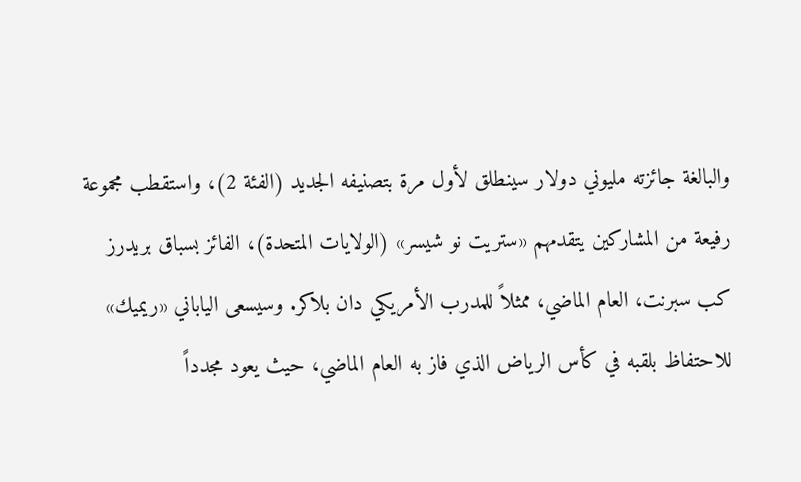والبالغة جائزته مليوني دولار سينطلق لأول مرة بتصنيفه الجديد (الفئة 2)، واستقطب مجموعة رفيعة من المشاركين يتقدمهم «ستريت نو شيسر» (الولايات المتحدة)، الفائز بسباق بريدرز كب سبرنت، العام الماضي، ممثلاً للمدرب الأمريكي دان بلاكر. وسيسعى الياباني «ريميك» للاحتفاظ بلقبه في كأس الرياض الذي فاز به العام الماضي، حيث يعود مجدداً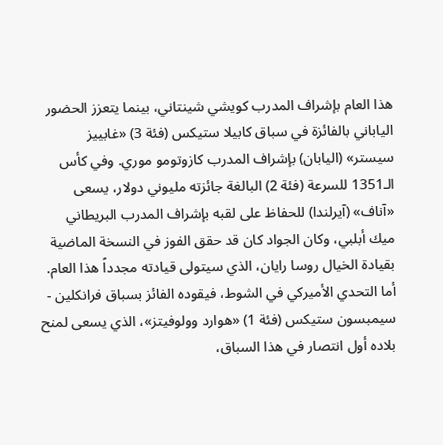هذا العام بإشراف المدرب كويشي شينتاني، بينما يتعزز الحضور الياباني بالفائزة في سباق كابيلا ستيكس (فئة 3) «غابييز سيستر» (اليابان) بإشراف المدرب كازوتومو موري. وفي كأس الـ1351 للسرعة (فئة 2) البالغة جائزته مليوني دولار، يسعى «آناف» (آيرلندا) للحفاظ على لقبه بإشراف المدرب البريطاني ميك أبلبي، وكان الجواد كان قد حقق الفوز في النسخة الماضية بقيادة الخيال روسا رايان، الذي سيتولى قيادته مجدداً هذا العام. أما التحدي الأميركي في الشوط، فيقوده الفائز بسباق فرانكلين - سيمبسون ستيكس (فئة 1) «هوارد وولوفيتز»، الذي يسعى لمنح بلاده أول انتصار في هذا السباق،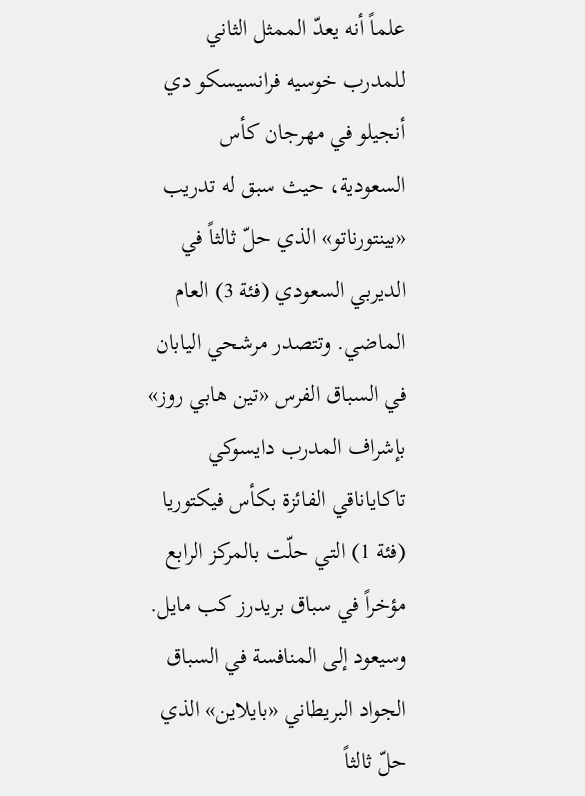علماً أنه يعدّ الممثل الثاني للمدرب خوسيه فرانسيسكو دي أنجيلو في مهرجان كأس السعودية، حيث سبق له تدريب «بينتورناتو» الذي حلّ ثالثاً في الديربي السعودي (فئة 3) العام الماضي. وتتصدر مرشحي اليابان في السباق الفرس «تين هابي روز» بإشراف المدرب دايسوكي تاكاياناقي الفائزة بكأس فيكتوريا (فئة 1) التي حلّت بالمركز الرابع مؤخراً في سباق بريدرز كب مايل. وسيعود إلى المنافسة في السباق الجواد البريطاني «بايلاين» الذي حلّ ثالثاً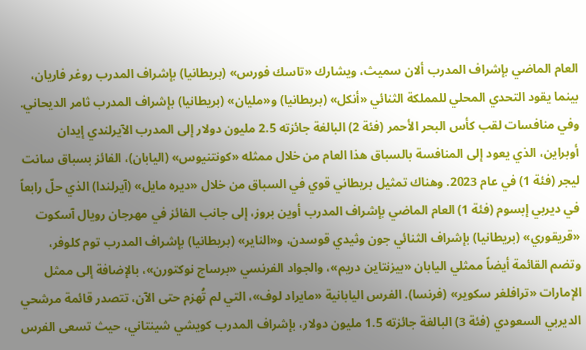العام الماضي بإشراف المدرب ألان سميث، ويشارك «تاسك فورس» (بريطانيا) بإشراف المدرب روغر فاريان، بينما يقود التحدي المحلي للمملكة الثنائي «أنكل» (بريطانيا) و«مليان» (بريطانيا) بإشراف المدرب ثامر الديحاني. وفي منافسات لقب كأس البحر الأحمر (فئة 2) البالغة جائزته 2.5 مليون دولار إلى المدرب الآيرلندي إيدان أوبراين، الذي يعود إلى المنافسة بالسباق هذا العام من خلال ممثله «كونتنيوس» (اليابان)، الفائز بسباق سانت ليجر (فئة 1) في عام 2023. وهناك تمثيل بريطاني قوي في السباق من خلال «ديره مايل» (آيرلندا) الذي حلّ رابعاً في ديربي إبسوم (فئة 1) العام الماضي بإشراف المدرب أوين بروز، إلى جانب الفائز في مهرجان رويال آسكوت «قريقوري» (بريطانيا) بإشراف الثنائي جون وثيدي قوسدن، و«الناير» (بريطانيا) بإشراف المدرب توم كلوفر، وتضم القائمة أيضاً ممثلي اليابان «بيزنتاين دريم»، والجواد الفرنسي «برساج نوكتورن»، بالإضافة إلى ممثل الإمارات «ترافلغر سكوير» (فرنسا). الفرس اليابانية «مايراد لوف»، التي لم تُهزم حتى الآن، تتصدر قائمة مرشحي الديربي السعودي (فئة 3) البالغة جائزته 1.5 مليون دولار، بإشراف المدرب كويشي شينتاني، حيث تسعى الفرس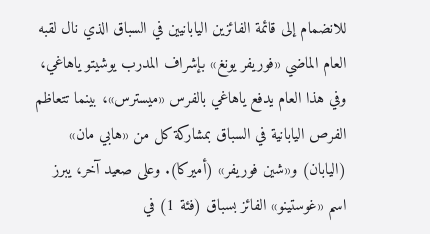للانضمام إلى قائمة الفائزين اليابانيين في السباق الذي نال لقبه العام الماضي «فوريفر يونغ» بإشراف المدرب يوشيتو ياهاغي، وفي هذا العام يدفع ياهاغي بالفرس «ميسترس»، بينما تتعاظم الفرص اليابانية في السباق بمشاركة كل من «هابي مان» (اليابان) و«شين فوريفر» (أميركا). وعلى صعيد آخر، يبرز اسم «غوستينو» الفائز بسباق (فئة 1) في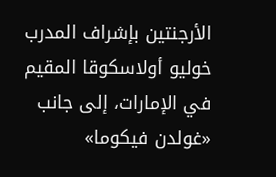الأرجنتين بإشراف المدرب خوليو أولاسكوقا المقيم في الإمارات، إلى جانب «غولدن فيكوما»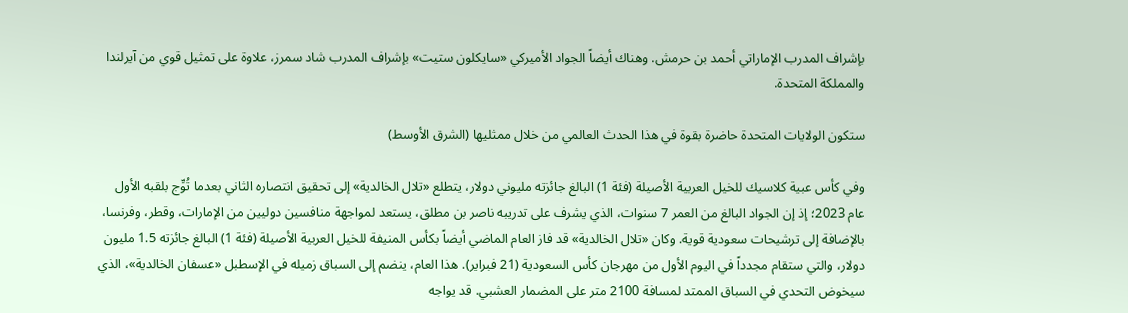بإشراف المدرب الإماراتي أحمد بن حرمش. وهناك أيضاً الجواد الأميركي «سايكلون ستيت» بإشراف المدرب شاد سمرز، علاوة على تمثيل قوي من آيرلندا والمملكة المتحدة.

ستكون الولايات المتحدة حاضرة بقوة في هذا الحدث العالمي من خلال ممثليها (الشرق الأوسط)

وفي كأس عبية كلاسيك للخيل العربية الأصيلة (فئة 1) البالغ جائزته مليوني دولار، يتطلع «تلال الخالدية» إلى تحقيق انتصاره الثاني بعدما تُوِّج بلقبه الأول عام 2023؛ إذ إن الجواد البالغ من العمر 7 سنوات، الذي يشرف على تدريبه ناصر بن مطلق، يستعد لمواجهة منافسين دوليين من الإمارات، وقطر، وفرنسا، بالإضافة إلى ترشيحات سعودية قوية. وكان «تلال الخالدية» قد فاز العام الماضي أيضاً بكأس المنيفة للخيل العربية الأصيلة (فئة 1) البالغ جائزته 1.5 مليون دولار، والتي ستقام مجدداً في اليوم الأول من مهرجان كأس السعودية (21 فبراير). هذا العام، ينضم إلى السباق زميله في الإسطبل «عسفان الخالدية»، الذي سيخوض التحدي في السباق الممتد لمسافة 2100 متر على المضمار العشبي. قد يواجه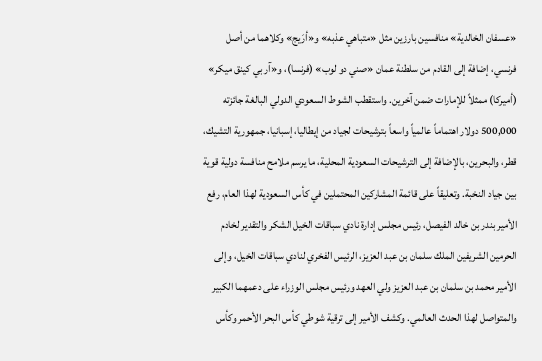«عسفان الخالدية» منافسين بارزين مثل «متباهي عذبه» و«أرَيج» وكلاهما من أصل فرنسي، إضافة إلى القادم من سلطنة عمان «صني دو لوب» (فرنسا)، و«آر بي كينق ميكر» (أميركا) ممثلاً للإمارات ضمن آخرين. واستقطب الشوط السعودي الدولي البالغة جائزته 500,000 دولار اهتماماً عالمياً واسعاً بترشيحات لجياد من إيطاليا، إسبانيا، جمهورية التشيك، قطر، والبحرين، بالإضافة إلى الترشيحات السعودية المحلية، ما يرسم ملامح منافسة دولية قوية بين جياد النخبة. وتعليقاً على قائمة المشاركين المحتملين في كأس السعودية لهذا العام، رفع الأمير بندر بن خالد الفيصل، رئيس مجلس إدارة نادي سباقات الخيل الشكر والتقدير لخادم الحرمين الشريفين الملك سلمان بن عبد العزيز، الرئيس الفخري لنادي سباقات الخيل، وإلى الأمير محمد بن سلمان بن عبد العزيز ولي العهد ورئيس مجلس الوزراء على دعمهما الكبير والمتواصل لهذا الحدث العالمي. وكشف الأمير إلى ترقية شوطي كأس البحر الأحمر وكأس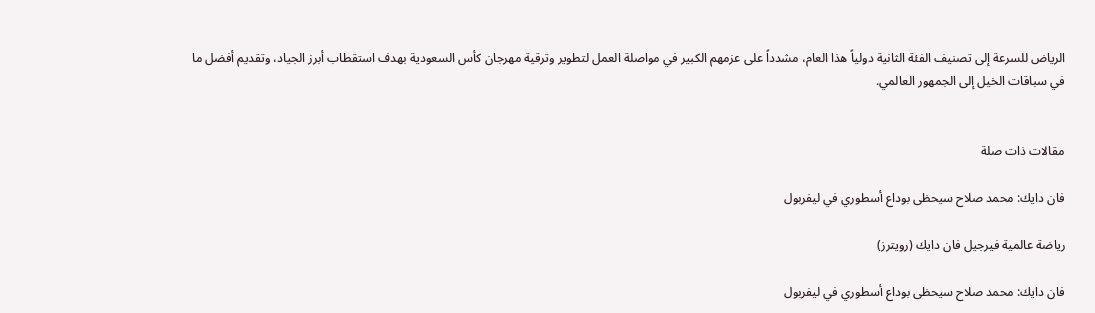الرياض للسرعة إلى تصنيف الفئة الثانية دولياً هذا العام، مشدداً على عزمهم الكبير في مواصلة العمل لتطوير وترقية مهرجان كأس السعودية بهدف استقطاب أبرز الجياد، وتقديم أفضل ما في سباقات الخيل إلى الجمهور العالمي.


مقالات ذات صلة

فان دايك: محمد صلاح سيحظى بوداع أسطوري في ليفربول

رياضة عالمية فيرجيل فان دايك (رويترز)

فان دايك: محمد صلاح سيحظى بوداع أسطوري في ليفربول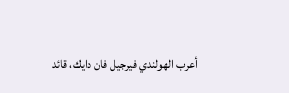أعرب الهولندي فيرجيل فان دايك، قائد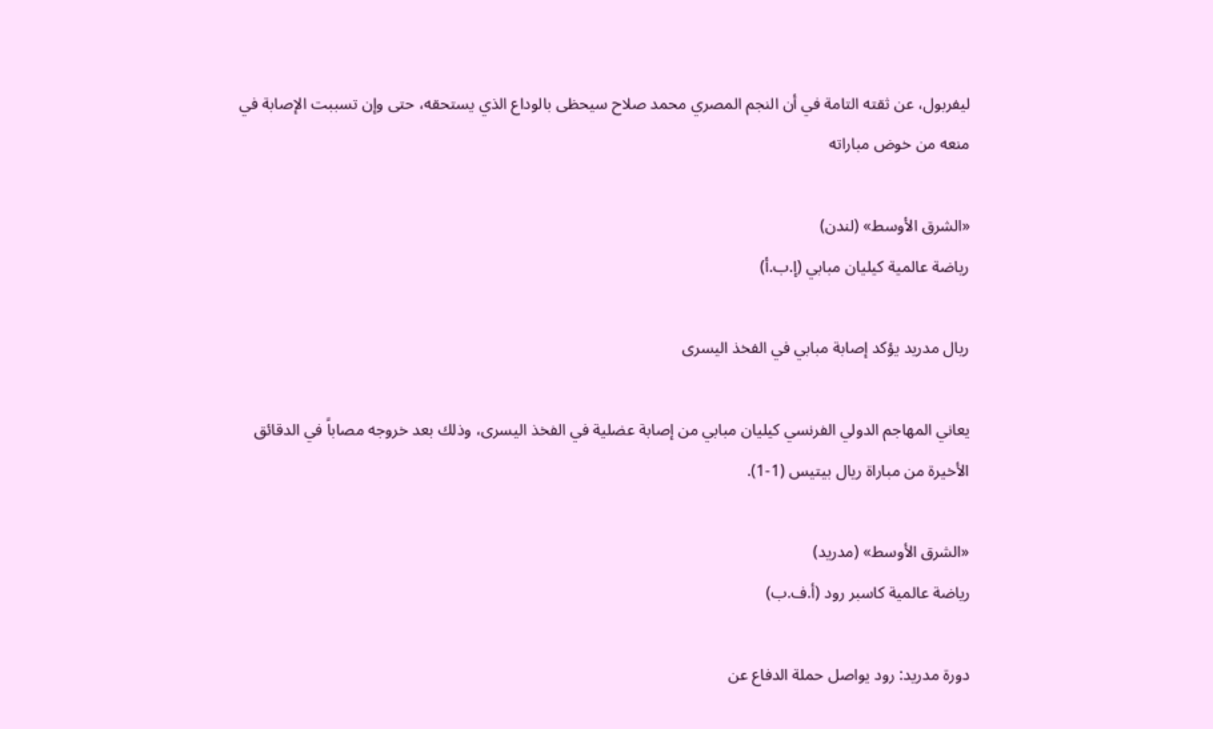ليفربول، عن ثقته التامة في أن النجم المصري محمد صلاح سيحظى بالوداع الذي يستحقه، حتى وإن تسببت الإصابة في منعه من خوض مباراته

«الشرق الأوسط» (لندن)
رياضة عالمية كيليان مبابي (إ.ب.أ)

ريال مدريد يؤكد إصابة مبابي في الفخذ اليسرى

يعاني المهاجم الدولي الفرنسي كيليان مبابي من إصابة عضلية في الفخذ اليسرى، وذلك بعد خروجه مصاباً في الدقائق الأخيرة من مباراة ريال بيتيس (1-1).

«الشرق الأوسط» (مدريد)
رياضة عالمية كاسبر رود (أ.ف.ب)

دورة مدريد: رود يواصل حملة الدفاع عن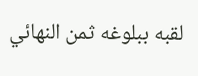لقبه ببلوغه ثمن النهائي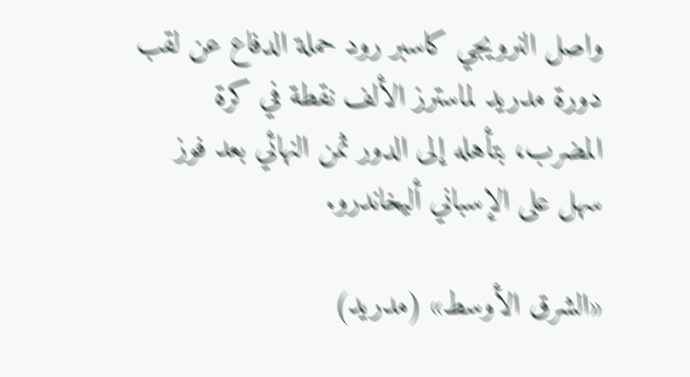واصل النرويجي كاسبر رود حملة الدفاع عن لقب دورة مدريد لماسترز الألف نقطة في كرة المضرب، بتأهله إلى الدور ثمن النهائي بعد فوز سهل على الإسباني أليخاندرو.

«الشرق الأوسط» (مدريد)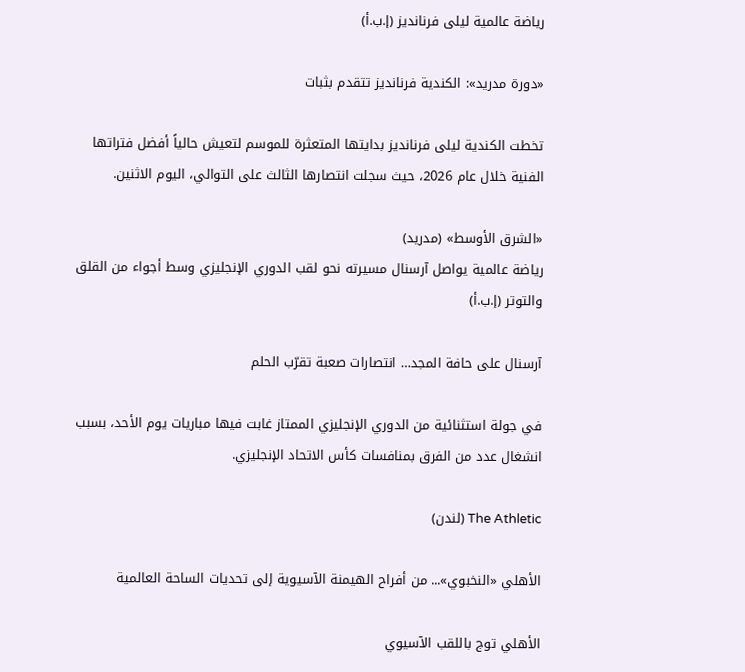رياضة عالمية ليلى فرنانديز (إ.ب.أ)

«دورة مدريد»: الكندية فرنانديز تتقدم بثبات

تخطت الكندية ليلى فرنانديز بدايتها المتعثرة للموسم لتعيش حالياً أفضل فتراتها الفنية خلال عام 2026، حيث سجلت انتصارها الثالث على التوالي، اليوم الاثنين.

«الشرق الأوسط» (مدريد)
رياضة عالمية يواصل آرسنال مسيرته نحو لقب الدوري الإنجليزي وسط أجواء من القلق والتوتر (إ.ب.أ)

آرسنال على حافة المجد… انتصارات صعبة تقرّب الحلم

في جولة استثنائية من الدوري الإنجليزي الممتاز غابت فيها مباريات يوم الأحد، بسبب انشغال عدد من الفرق بمنافسات كأس الاتحاد الإنجليزي.

The Athletic (لندن)

الأهلي «النخبوي»... من أفراح الهيمنة الآسيوية إلى تحديات الساحة العالمية

الأهلي توج باللقب الآسيوي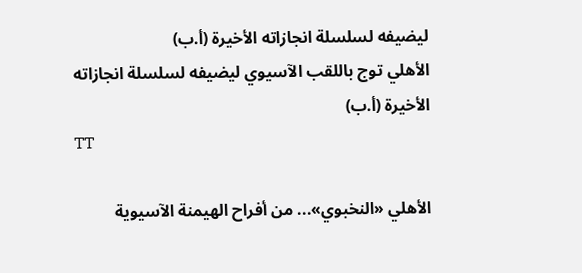ليضيفه لسلسلة انجازاته الأخيرة (أ.ب)
الأهلي توج باللقب الآسيوي ليضيفه لسلسلة انجازاته الأخيرة (أ.ب)
TT

الأهلي «النخبوي»... من أفراح الهيمنة الآسيوية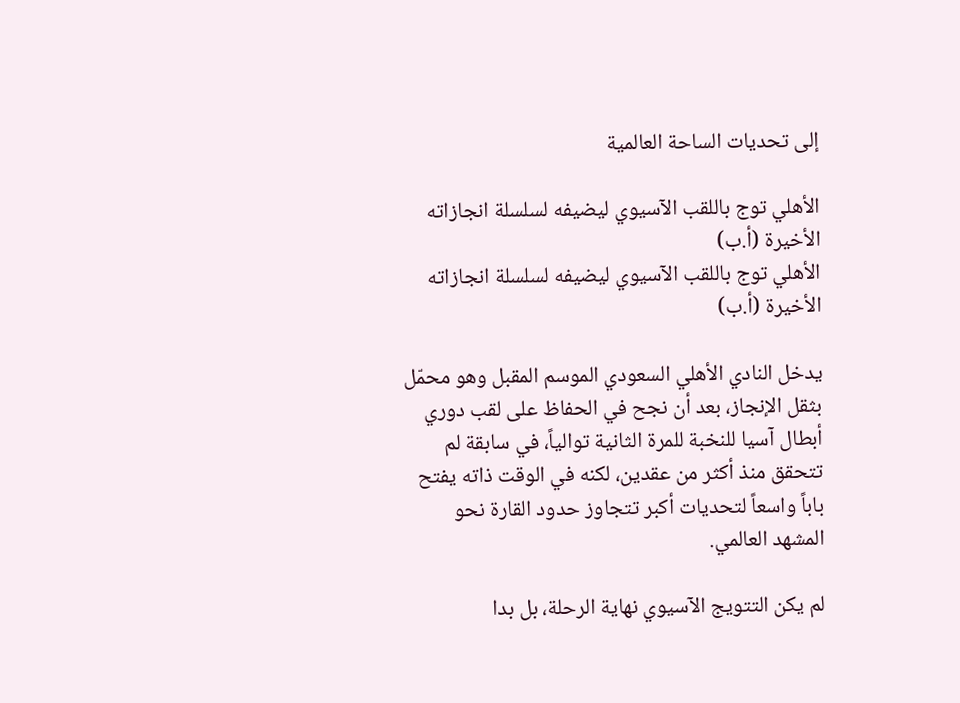إلى تحديات الساحة العالمية

الأهلي توج باللقب الآسيوي ليضيفه لسلسلة انجازاته الأخيرة (أ.ب)
الأهلي توج باللقب الآسيوي ليضيفه لسلسلة انجازاته الأخيرة (أ.ب)

يدخل النادي الأهلي السعودي الموسم المقبل وهو محمّل بثقل الإنجاز، بعد أن نجح في الحفاظ على لقب دوري أبطال آسيا للنخبة للمرة الثانية توالياً، في سابقة لم تتحقق منذ أكثر من عقدين، لكنه في الوقت ذاته يفتح باباً واسعاً لتحديات أكبر تتجاوز حدود القارة نحو المشهد العالمي.

لم يكن التتويج الآسيوي نهاية الرحلة، بل بدا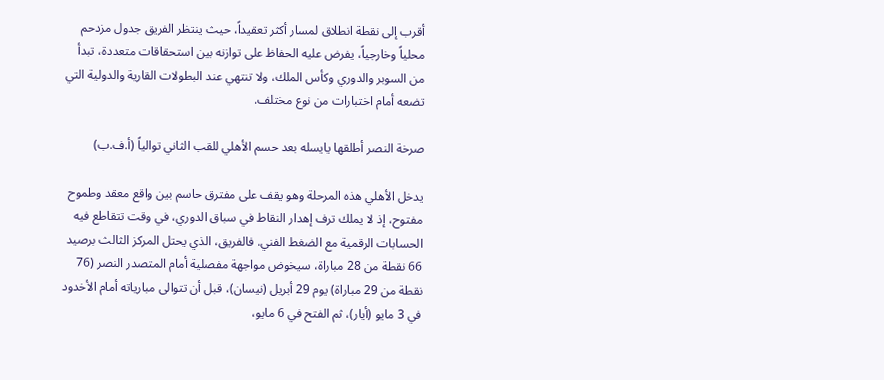أقرب إلى نقطة انطلاق لمسار أكثر تعقيداً، حيث ينتظر الفريق جدول مزدحم محلياً وخارجياً، يفرض عليه الحفاظ على توازنه بين استحقاقات متعددة، تبدأ من السوبر والدوري وكأس الملك، ولا تنتهي عند البطولات القارية والدولية التي تضعه أمام اختبارات من نوع مختلف.

صرخة النصر أطلقها يايسله بعد حسم الأهلي للقب الثاني توالياً (أ.ف.ب)

يدخل الأهلي هذه المرحلة وهو يقف على مفترق حاسم بين واقع معقد وطموح مفتوح، إذ لا يملك ترف إهدار النقاط في سباق الدوري، في وقت تتقاطع فيه الحسابات الرقمية مع الضغط الفني. فالفريق، الذي يحتل المركز الثالث برصيد 66 نقطة من 28 مباراة، سيخوض مواجهة مفصلية أمام المتصدر النصر (76 نقطة من 29 مباراة) يوم 29 أبريل (نيسان)، قبل أن تتوالى مبارياته أمام الأخدود في 3 مايو (أيار)، ثم الفتح في 6 مايو،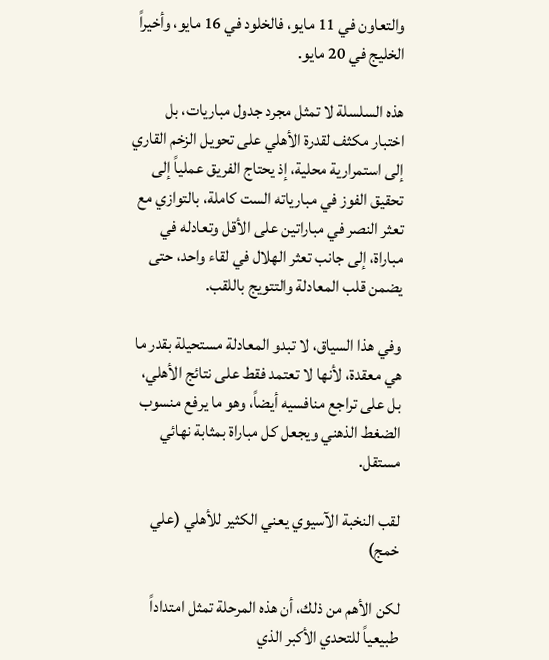والتعاون في 11 مايو، فالخلود في 16 مايو، وأخيراً الخليج في 20 مايو.

هذه السلسلة لا تمثل مجرد جدول مباريات، بل اختبار مكثف لقدرة الأهلي على تحويل الزخم القاري إلى استمرارية محلية، إذ يحتاج الفريق عملياً إلى تحقيق الفوز في مبارياته الست كاملة، بالتوازي مع تعثر النصر في مباراتين على الأقل وتعادله في مباراة، إلى جانب تعثر الهلال في لقاء واحد، حتى يضمن قلب المعادلة والتتويج باللقب.

وفي هذا السياق، لا تبدو المعادلة مستحيلة بقدر ما هي معقدة، لأنها لا تعتمد فقط على نتائج الأهلي، بل على تراجع منافسيه أيضاً، وهو ما يرفع منسوب الضغط الذهني ويجعل كل مباراة بمثابة نهائي مستقل.

لقب النخبة الآسيوي يعني الكثير للأهلي (علي خمج)

لكن الأهم من ذلك، أن هذه المرحلة تمثل امتداداً طبيعياً للتحدي الأكبر الذي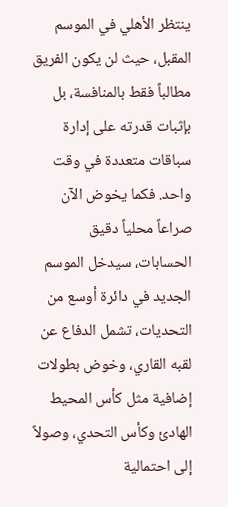ينتظر الأهلي في الموسم المقبل، حيث لن يكون الفريق مطالباً فقط بالمنافسة، بل بإثبات قدرته على إدارة سباقات متعددة في وقت واحد. فكما يخوض الآن صراعاً محلياً دقيق الحسابات، سيدخل الموسم الجديد في دائرة أوسع من التحديات، تشمل الدفاع عن لقبه القاري، وخوض بطولات إضافية مثل كأس المحيط الهادئ وكأس التحدي، وصولاً إلى احتمالية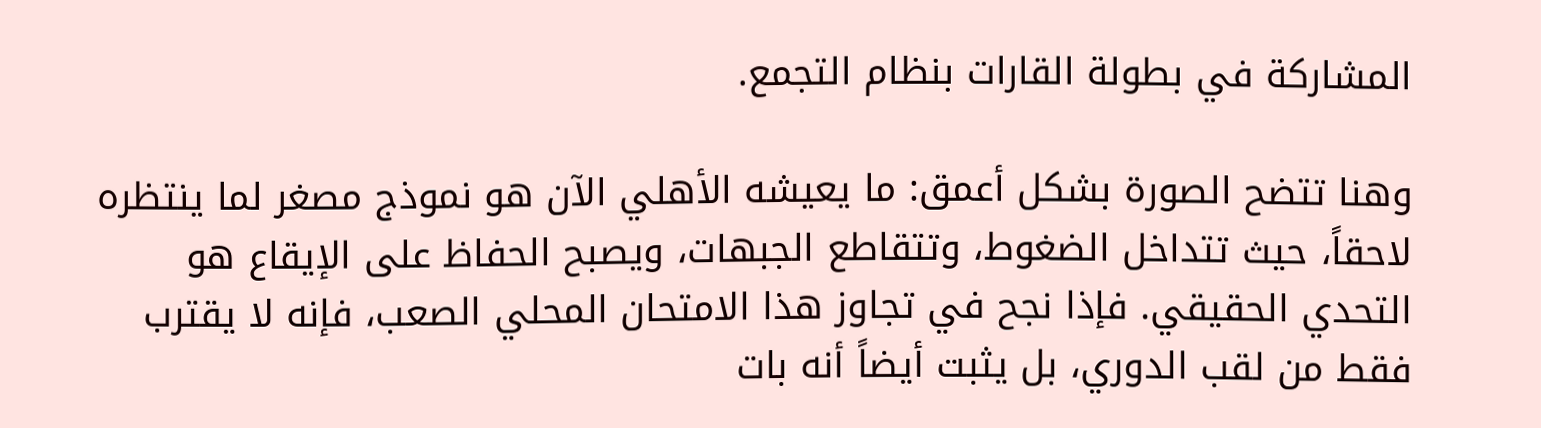المشاركة في بطولة القارات بنظام التجمع.

وهنا تتضح الصورة بشكل أعمق: ما يعيشه الأهلي الآن هو نموذج مصغر لما ينتظره لاحقاً، حيث تتداخل الضغوط، وتتقاطع الجبهات، ويصبح الحفاظ على الإيقاع هو التحدي الحقيقي. فإذا نجح في تجاوز هذا الامتحان المحلي الصعب، فإنه لا يقترب فقط من لقب الدوري، بل يثبت أيضاً أنه بات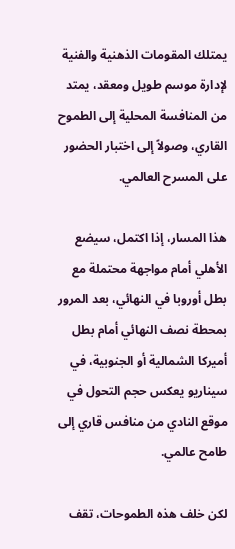يمتلك المقومات الذهنية والفنية لإدارة موسم طويل ومعقد، يمتد من المنافسة المحلية إلى الطموح القاري، وصولاً إلى اختبار الحضور على المسرح العالمي.

هذا المسار، إذا اكتمل، سيضع الأهلي أمام مواجهة محتملة مع بطل أوروبا في النهائي، بعد المرور بمحطة نصف النهائي أمام بطل أميركا الشمالية أو الجنوبية، في سيناريو يعكس حجم التحول في موقع النادي من منافس قاري إلى طامح عالمي.

لكن خلف هذه الطموحات، تقف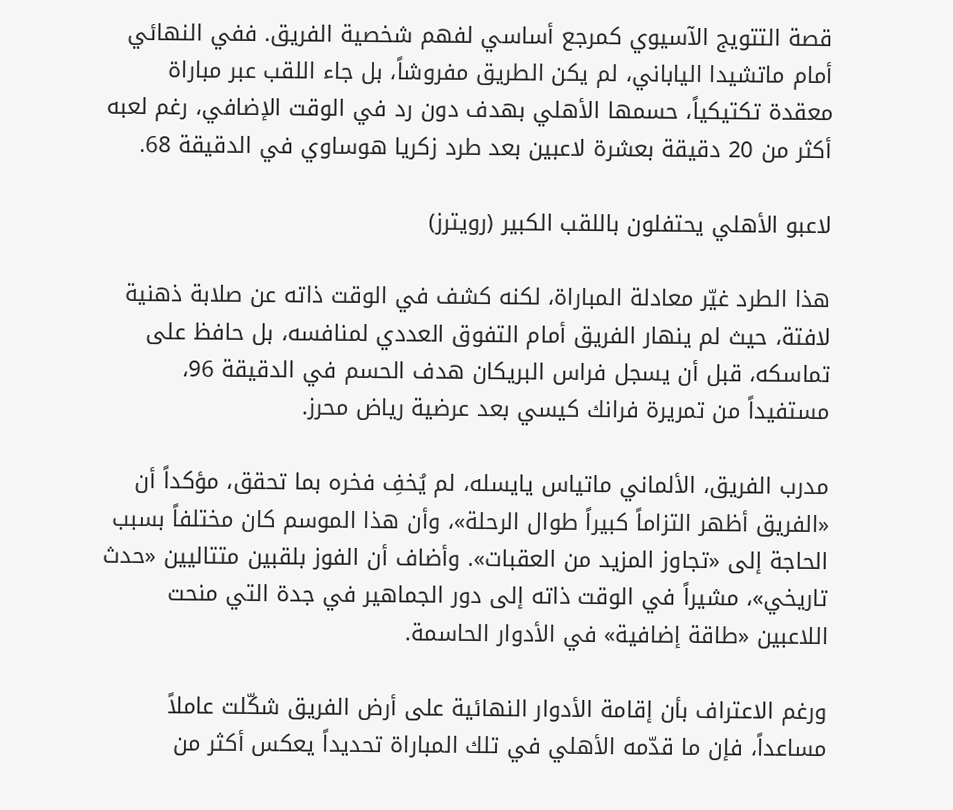قصة التتويج الآسيوي كمرجع أساسي لفهم شخصية الفريق. ففي النهائي أمام ماتشيدا الياباني، لم يكن الطريق مفروشاً، بل جاء اللقب عبر مباراة معقدة تكتيكياً، حسمها الأهلي بهدف دون رد في الوقت الإضافي، رغم لعبه أكثر من 20 دقيقة بعشرة لاعبين بعد طرد زكريا هوساوي في الدقيقة 68.

لاعبو الأهلي يحتفلون باللقب الكبير (رويترز)

هذا الطرد غيّر معادلة المباراة، لكنه كشف في الوقت ذاته عن صلابة ذهنية لافتة، حيث لم ينهار الفريق أمام التفوق العددي لمنافسه، بل حافظ على تماسكه، قبل أن يسجل فراس البريكان هدف الحسم في الدقيقة 96، مستفيداً من تمريرة فرانك كيسي بعد عرضية رياض محرز.

مدرب الفريق، الألماني ماتياس يايسله، لم يُخفِ فخره بما تحقق، مؤكداً أن «الفريق أظهر التزاماً كبيراً طوال الرحلة»، وأن هذا الموسم كان مختلفاً بسبب الحاجة إلى «تجاوز المزيد من العقبات». وأضاف أن الفوز بلقبين متتاليين «حدث تاريخي»، مشيراً في الوقت ذاته إلى دور الجماهير في جدة التي منحت اللاعبين «طاقة إضافية» في الأدوار الحاسمة.

ورغم الاعتراف بأن إقامة الأدوار النهائية على أرض الفريق شكّلت عاملاً مساعداً، فإن ما قدّمه الأهلي في تلك المباراة تحديداً يعكس أكثر من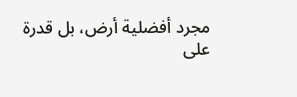مجرد أفضلية أرض، بل قدرة على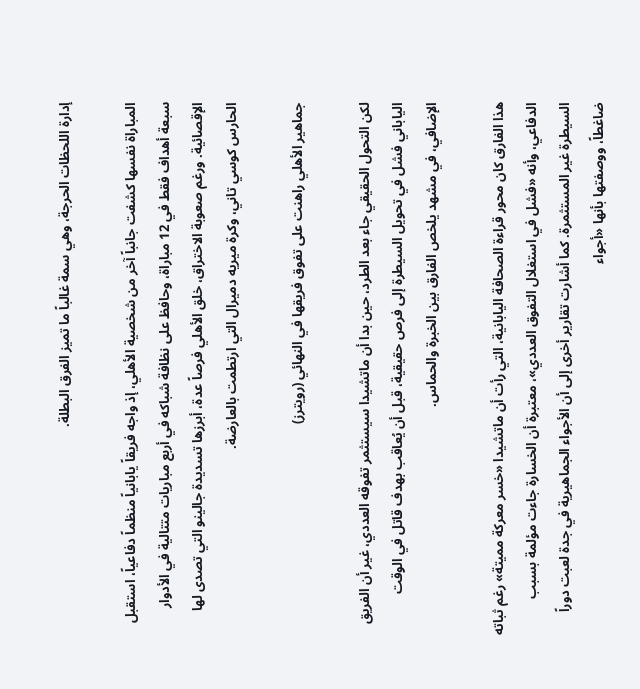إدارة اللحظات الحرجة، وهي سمة غالباً ما تميز الفرق البطلة.

المباراة نفسها كشفت جانباً آخر من شخصية الأهلي، إذ واجه فريقاً يابانياً منظماً دفاعياً، استقبل سبعة أهداف فقط في 12 مباراة، وحافظ على نظافة شباكه في أربع مباريات متتالية في الأدوار الإقصائية. ورغم صعوبة الاختراق، خلق الأهلي فرصاً عدة، أبرزها تسديدة جالينو التي تصدى لها الحارس كوسي تاني، وكرة ميريه دميرال التي ارتطمت بالعارضة.

جماهير الأهلي راهنت على تفوق فريقها في النهائي (رويترز)

لكن التحول الحقيقي جاء بعد الطرد، حين بدا أن ماتشيدا سيستثمر تفوقه العددي، غير أن الفريق الياباني فشل في تحويل السيطرة إلى فرص حقيقية، قبل أن يُعاقب بهدف قاتل في الوقت الإضافي، في مشهد يلخص الفارق بين الخبرة والحماس.

هذا الفارق كان محور قراءة الصحافة اليابانية، التي رأت أن ماتشيدا «خسر معركة مميتة» رغم ثباته الدفاعي، وأنه «فشل في استغلال التفوق العددي»، معتبرة أن الخسارة جاءت مؤلمة بسبب السيطرة غير المستثمرة. كما أشارت تقارير أخرى إلى أن الأجواء الجماهيرية في جدة لعبت دوراً ضاغطاً، ووصفتها بأنها «أجواء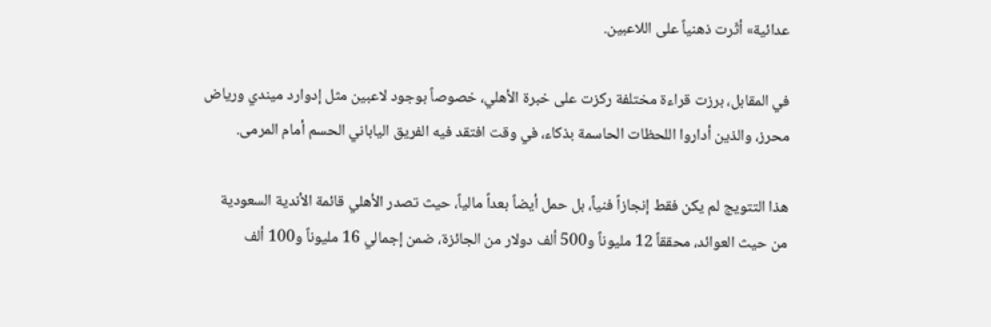عدائية» أثّرت ذهنياً على اللاعبين.

في المقابل، برزت قراءة مختلفة ركزت على خبرة الأهلي، خصوصاً بوجود لاعبين مثل إدوارد ميندي ورياض محرز، والذين أداروا اللحظات الحاسمة بذكاء، في وقت افتقد فيه الفريق الياباني الحسم أمام المرمى.

هذا التتويج لم يكن فقط إنجازاً فنياً، بل حمل أيضاً بعداً مالياً، حيث تصدر الأهلي قائمة الأندية السعودية من حيث العوائد، محققاً 12 مليوناً و500 ألف دولار من الجائزة، ضمن إجمالي 16 مليوناً و100 ألف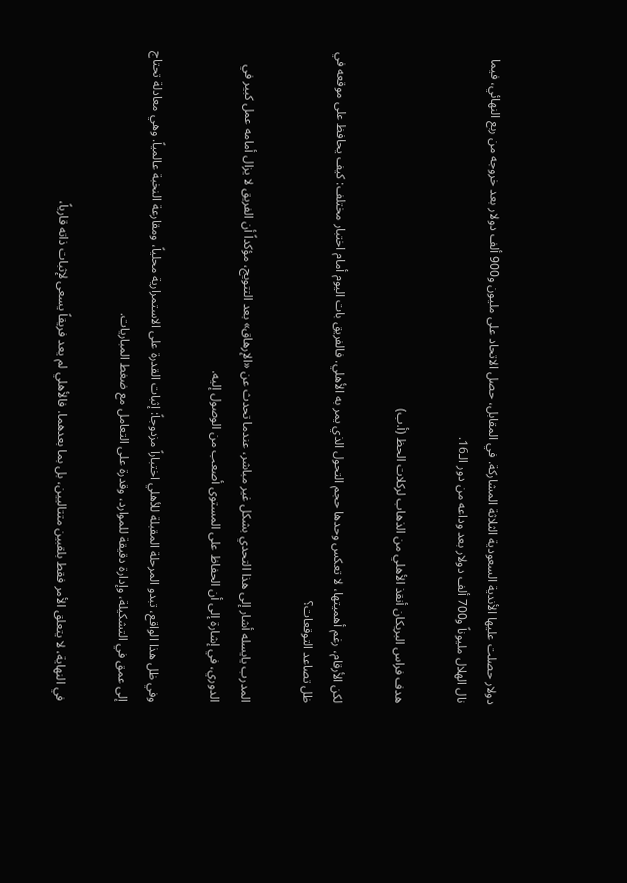دولار حصلت عليها الأندية السعودية الثلاثة المشاركة. في المقابل، حصل الاتحاد على مليون و900 ألف دولار بعد خروجه من ربع النهائي، فيما نال الهلال مليوناً و700 ألف دولار بعد وداعه من دور الـ16.

هدف فراس البريكان أنقذ الأهلي من الذهاب لركلات الحظ (أ.ب)

لكن الأرقام، رغم أهميتها، لا تعكس وحدها حجم التحول الذي يمر به الأهلي. فالفريق بات اليوم أمام اختبار مختلف: كيف يحافظ على موقعه في ظل تصاعد التوقعات؟

المدرب يايسله أشار إلى هذا التحدي بشكل غير مباشر، عندما تحدث عن «الإرهاق» بعد التتويج، مؤكداً أن الفريق لا يزال أمامه عمل كبير في الدوري، في إشارة إلى أن الحفاظ على المستوى أصعب من الوصول إليه.

وفي ظل هذا الواقع، تبدو المرحلة المقبلة للأهلي اختباراً مزدوجاً: إثبات القدرة على الاستمرارية محلياً، ومقارعة النخبة عالمياً. وهي معادلة تحتاج إلى عمق في التشكيلة، وإدارة دقيقة للموارد، وقدرة على التعامل مع ضغط المباريات.

في النهاية، لا يتعلق الأمر فقط بلقبين متتاليين، بل بما بعدهما. فالأهلي لم يعد فريقاً يسعى لإثبات ذاته قارياً،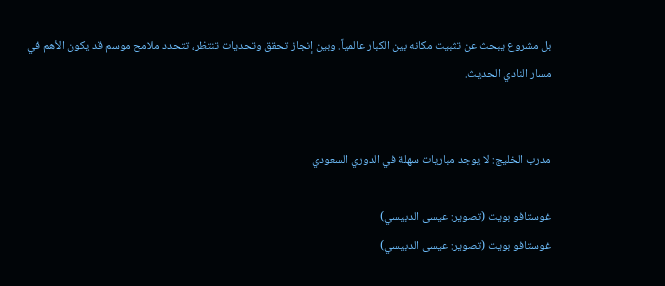بل مشروع يبحث عن تثبيت مكانه بين الكبار عالمياً. وبين إنجاز تحقق وتحديات تنتظر، تتحدد ملامح موسم قد يكون الأهم في مسار النادي الحديث.


مدرب الخليج: لا يوجد مباريات سهلة في الدوري السعودي

غوستافو بويت (تصوير: عيسى الدبيسي)
غوستافو بويت (تصوير: عيسى الدبيسي)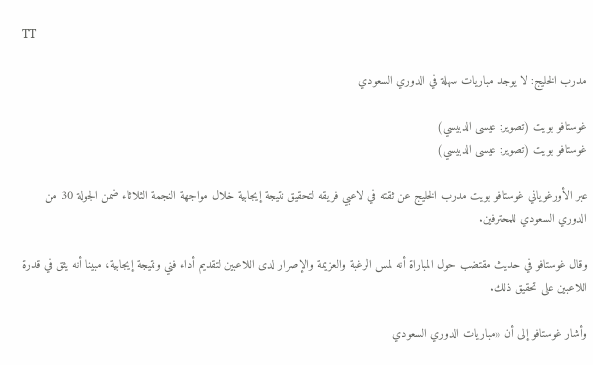TT

مدرب الخليج: لا يوجد مباريات سهلة في الدوري السعودي

غوستافو بويت (تصوير: عيسى الدبيسي)
غوستافو بويت (تصوير: عيسى الدبيسي)

عبر الأورغوياني غوستافو بويت مدرب الخليج عن ثقته في لاعبي فريقه لتحقيق نتيجة إيجابية خلال مواجهة النجمة الثلاثاء ضمن الجولة 30 من الدوري السعودي للمحترفين.

وقال غوستافو في حديث مقتضب حول المباراة أنه لمس الرغبة والعزيمة والإصرار لدى اللاعبين لتقديم أداء فني ونتيجة إيجابية، مبينا أنه يثق في قدرة اللاعبين على تحقيق ذلك.

وأشار غوستافو إلى أن «مباريات الدوري السعودي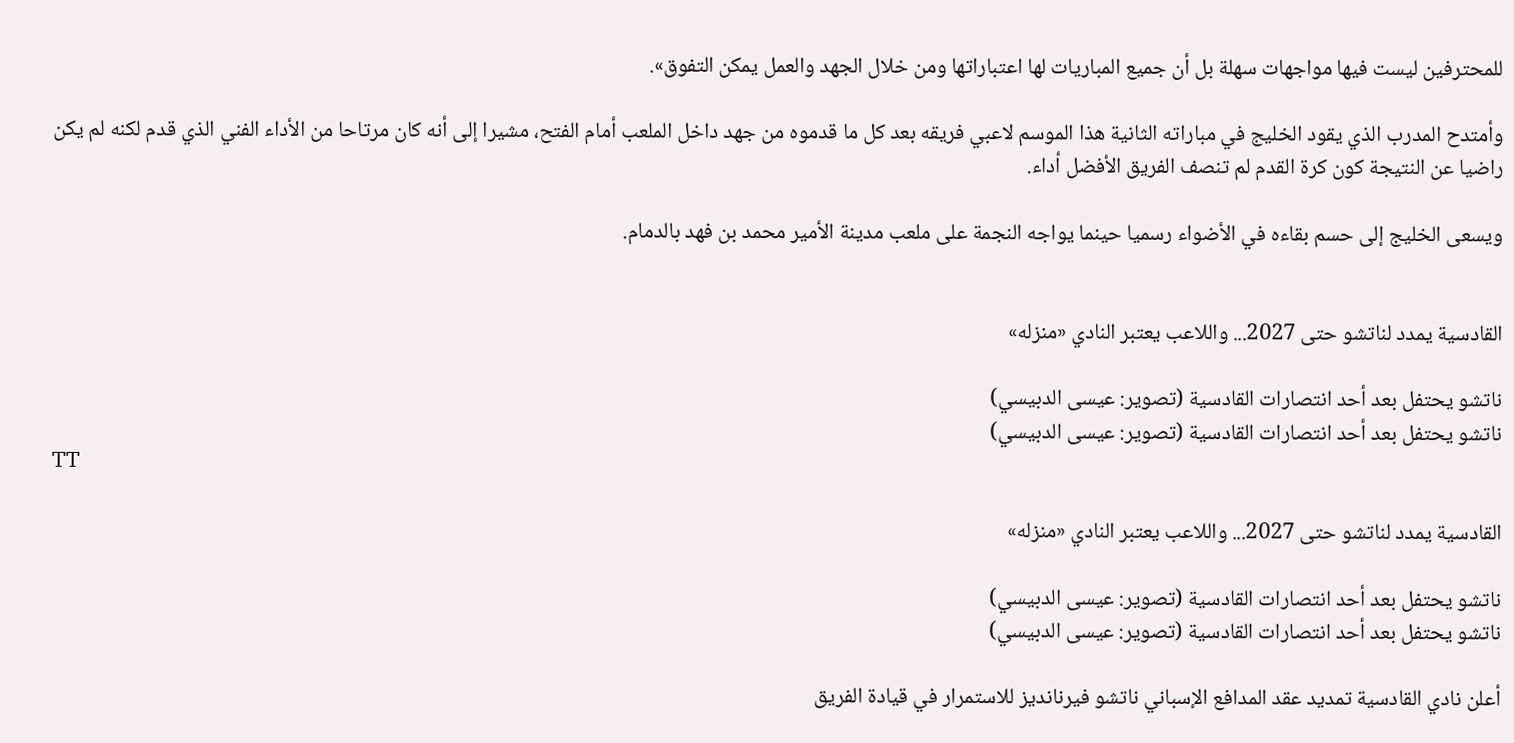للمحترفين ليست فيها مواجهات سهلة بل أن جميع المباريات لها اعتباراتها ومن خلال الجهد والعمل يمكن التفوق».

وأمتدح المدرب الذي يقود الخليج في مباراته الثانية هذا الموسم لاعبي فريقه بعد كل ما قدموه من جهد داخل الملعب أمام الفتح، مشيرا إلى أنه كان مرتاحا من الأداء الفني الذي قدم لكنه لم يكن راضيا عن النتيجة كون كرة القدم لم تنصف الفريق الأفضل أداء.

ويسعى الخليج إلى حسم بقاءه في الأضواء رسميا حينما يواجه النجمة على ملعب مدينة الأمير محمد بن فهد بالدمام.


القادسية يمدد لناتشو حتى 2027... واللاعب يعتبر النادي «منزله»

ناتشو يحتفل بعد أحد انتصارات القادسية (تصوير: عيسى الدبيسي)
ناتشو يحتفل بعد أحد انتصارات القادسية (تصوير: عيسى الدبيسي)
TT

القادسية يمدد لناتشو حتى 2027... واللاعب يعتبر النادي «منزله»

ناتشو يحتفل بعد أحد انتصارات القادسية (تصوير: عيسى الدبيسي)
ناتشو يحتفل بعد أحد انتصارات القادسية (تصوير: عيسى الدبيسي)

أعلن نادي القادسية تمديد عقد المدافع الإسباني ناتشو فيرنانديز للاستمرار في قيادة الفريق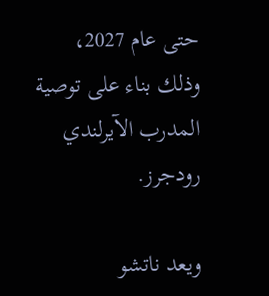حتى عام 2027، وذلك بناء على توصية المدرب الآيرلندي رودجرز.

ويعد ناتشو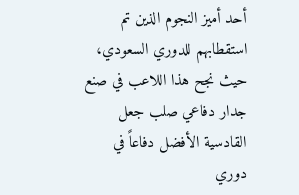أحد أميز النجوم الذين تم استقطابهم للدوري السعودي، حيث نجح هذا اللاعب في صنع جدار دفاعي صلب جعل القادسية الأفضل دفاعاً في دوري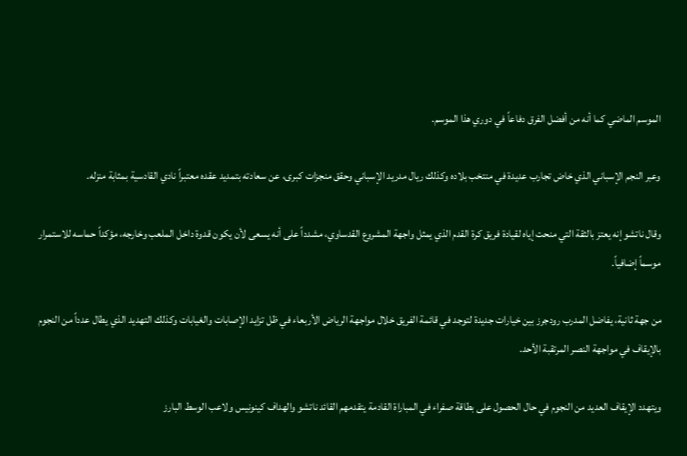الموسم الماضي كما أنه من أفضل الفرق دفاعاً في دوري هذا الموسم.

وعبر النجم الإسباني الذي خاض تجارب عديدة في منتخب بلاده وكذلك ريال مدريد الإسباني وحقق منجزات كبرى، عن سعادته بتمديد عقده معتبراً نادي القادسية بمثابة منزله.

وقال ناتشو إنه يعتز بالثقة التي منحت إياه لقيادة فريق كرة القدم الذي يمثل واجهة المشروع القدساوي، مشدداً على أنه يسعى لأن يكون قدوة داخل الملعب وخارجه، مؤكداً حماسه للاستمرار موسماً إضافياً.

من جهة ثانية، يفاضل المدرب رودجرز بين خيارات جديدة لتوجد في قائمة الفريق خلال مواجهة الرياض الأربعاء في ظل تزايد الإصابات والغيابات وكذلك التهديد الذي يطال عدداً من النجوم بالإيقاف في مواجهة النصر المرتقبة الأحد.

ويتهدد الإيقاف العديد من النجوم في حال الحصول على بطاقة صفراء في المباراة القادمة يتقدمهم القائد ناتشو والهداف كينونيس ولاعب الوسط البارز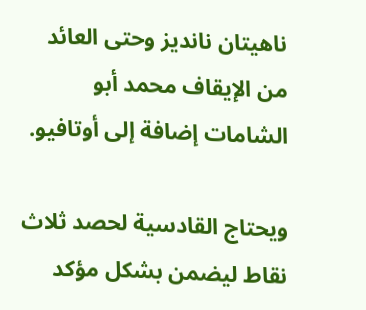ناهيتان نانديز وحتى العائد من الإيقاف محمد أبو الشامات إضافة إلى أوتافيو.

ويحتاج القادسية لحصد ثلاث نقاط ليضمن بشكل مؤكد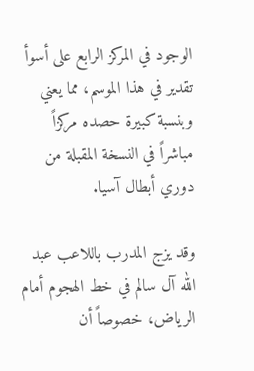الوجود في المركز الرابع على أسوأ تقدير في هذا الموسم، مما يعني وبنسبة كبيرة حصده مركزاً مباشراً في النسخة المقبلة من دوري أبطال آسيا.

وقد يزج المدرب باللاعب عبد الله آل سالم في خط الهجوم أمام الرياض، خصوصاً أن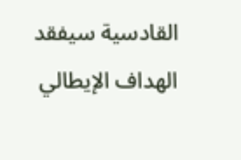القادسية سيفقد الهداف الإيطالي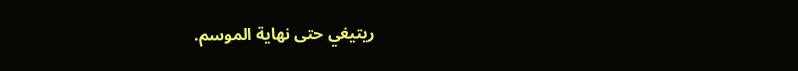ريتيغي حتى نهاية الموسم.